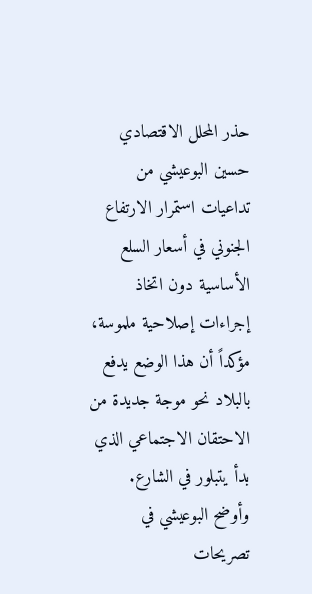حذر المحلل الاقتصادي حسين البوعيشي من تداعيات استمرار الارتفاع الجنوني في أسعار السلع الأساسية دون اتخاذ إجراءات إصلاحية ملموسة، مؤكداً أن هذا الوضع يدفع بالبلاد نحو موجة جديدة من الاحتقان الاجتماعي الذي بدأ يتبلور في الشارع.
وأوضح البوعيشي في تصريحات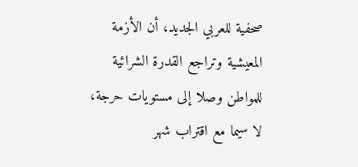صحفية للعربي الجديد، أن الأزمة المعيشية وتراجع القدرة الشرائية للمواطن وصلا إلى مستويات حرجة، لا سيما مع اقتراب شهر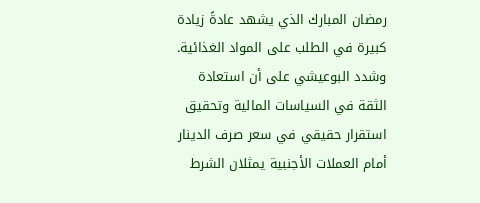رمضان المبارك الذي يشهد عادةً زيادة كبيرة في الطلب على المواد الغذائية.
وشدد البوعيشي على أن استعادة الثقة في السياسات المالية وتحقيق استقرار حقيقي في سعر صرف الدينار أمام العملات الأجنبية يمثلان الشرط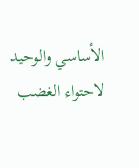الأساسي والوحيد لاحتواء الغضب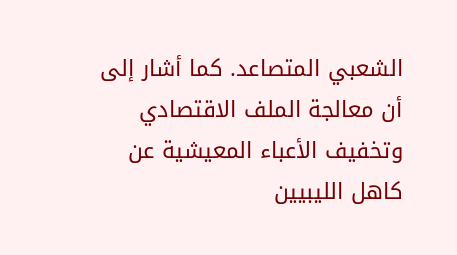الشعبي المتصاعد. كما أشار إلى أن معالجة الملف الاقتصادي وتخفيف الأعباء المعيشية عن كاهل الليبيين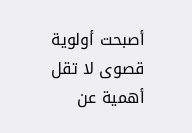أصبحت أولوية قصوى لا تقل أهمية عن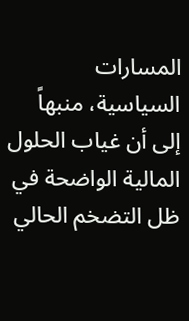المسارات السياسية، منبهاً إلى أن غياب الحلول المالية الواضحة في ظل التضخم الحالي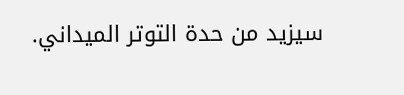سيزيد من حدة التوتر الميداني.